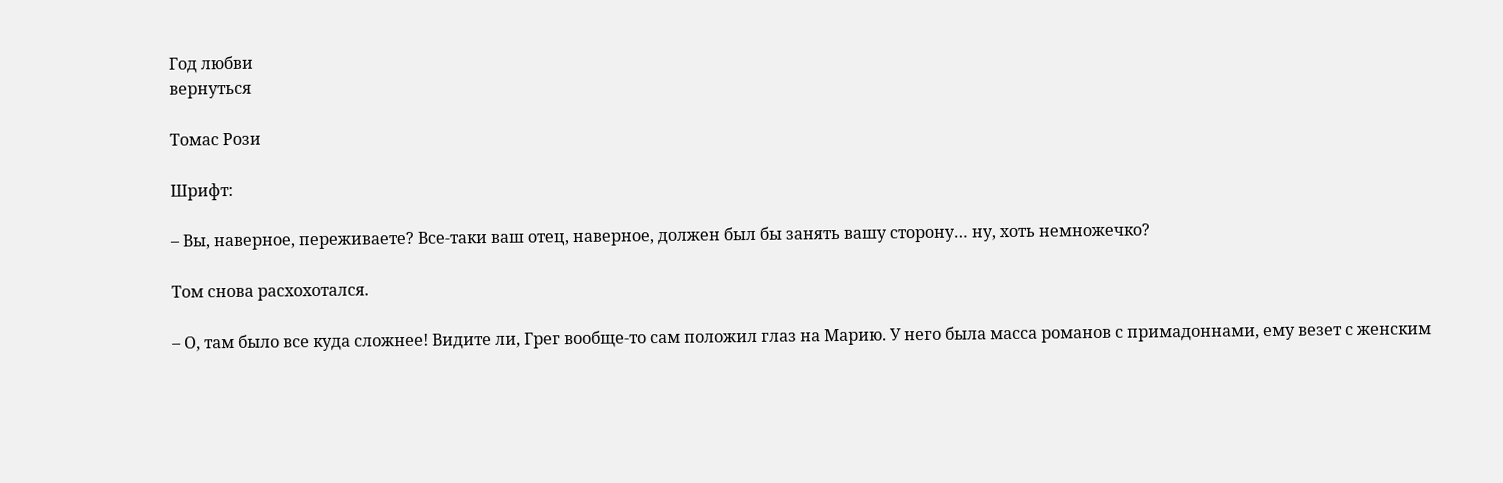Год любви
вернуться

Томас Рози

Шрифт:

– Вы, наверное, переживаете? Все-таки ваш отец, наверное, должен был бы занять вашу сторону… ну, хоть немножечко?

Том снова расхохотался.

– О, там было все куда сложнее! Видите ли, Грег вообще-то сам положил глаз на Марию. У него была масса романов с примадоннами, ему везет с женским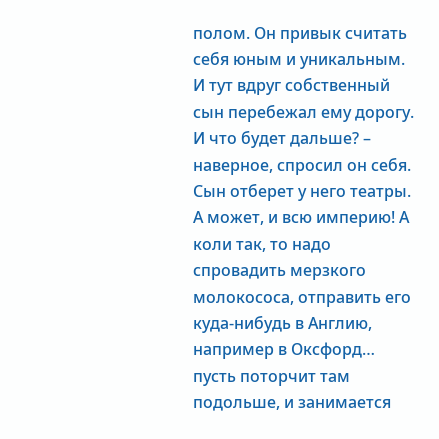полом. Он привык считать себя юным и уникальным. И тут вдруг собственный сын перебежал ему дорогу. И что будет дальше? – наверное, спросил он себя. Сын отберет у него театры. А может, и всю империю! А коли так, то надо спровадить мерзкого молокососа, отправить его куда-нибудь в Англию, например в Оксфорд… пусть поторчит там подольше, и занимается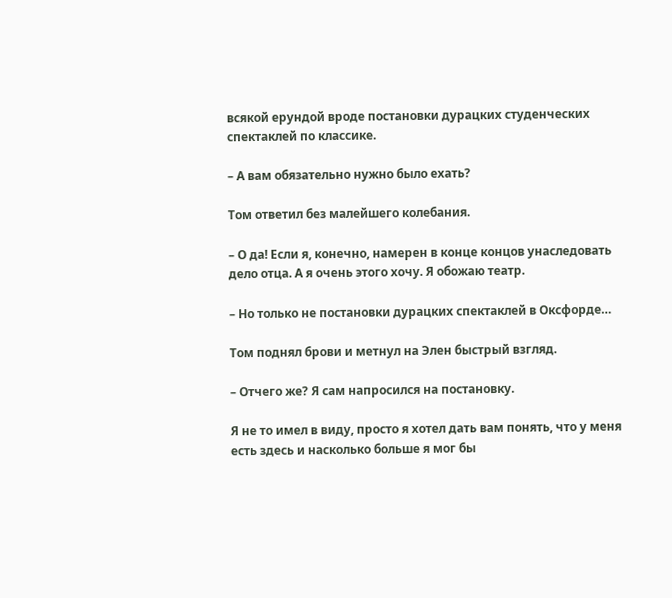всякой ерундой вроде постановки дурацких студенческих спектаклей по классике.

– А вам обязательно нужно было ехать?

Том ответил без малейшего колебания.

– О да! Если я, конечно, намерен в конце концов унаследовать дело отца. А я очень этого хочу. Я обожаю театр.

– Но только не постановки дурацких спектаклей в Оксфорде…

Том поднял брови и метнул на Элен быстрый взгляд.

– Отчего же? Я сам напросился на постановку.

Я не то имел в виду, просто я хотел дать вам понять, что у меня есть здесь и насколько больше я мог бы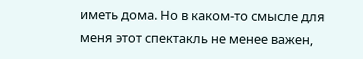иметь дома. Но в каком-то смысле для меня этот спектакль не менее важен,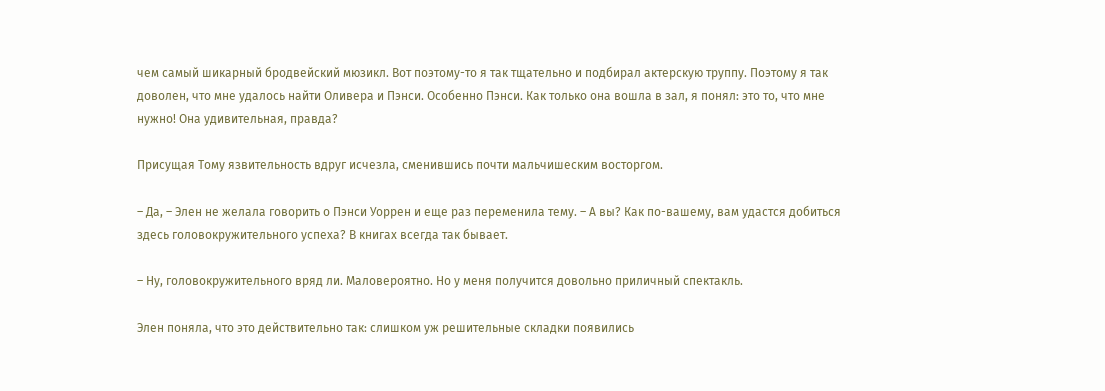чем самый шикарный бродвейский мюзикл. Вот поэтому-то я так тщательно и подбирал актерскую труппу. Поэтому я так доволен, что мне удалось найти Оливера и Пэнси. Особенно Пэнси. Как только она вошла в зал, я понял: это то, что мне нужно! Она удивительная, правда?

Присущая Тому язвительность вдруг исчезла, сменившись почти мальчишеским восторгом.

– Да, – Элен не желала говорить о Пэнси Уоррен и еще раз переменила тему. – А вы? Как по-вашему, вам удастся добиться здесь головокружительного успеха? В книгах всегда так бывает.

– Ну, головокружительного вряд ли. Маловероятно. Но у меня получится довольно приличный спектакль.

Элен поняла, что это действительно так: слишком уж решительные складки появились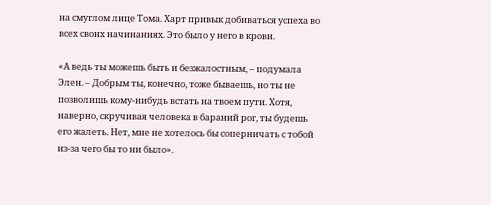на смуглом лице Тома. Харт привык добиваться успеха во всех своих начинаниях. Это было у него в крови.

«А ведь ты можешь быть и безжалостным, – подумала Элен. – Добрым ты, конечно, тоже бываешь, но ты не позволишь кому-нибудь встать на твоем пути. Хотя, наверно, скручивая человека в бараний рог, ты будешь его жалеть. Нет, мне не хотелось бы соперничать с тобой из-за чего бы то ни было».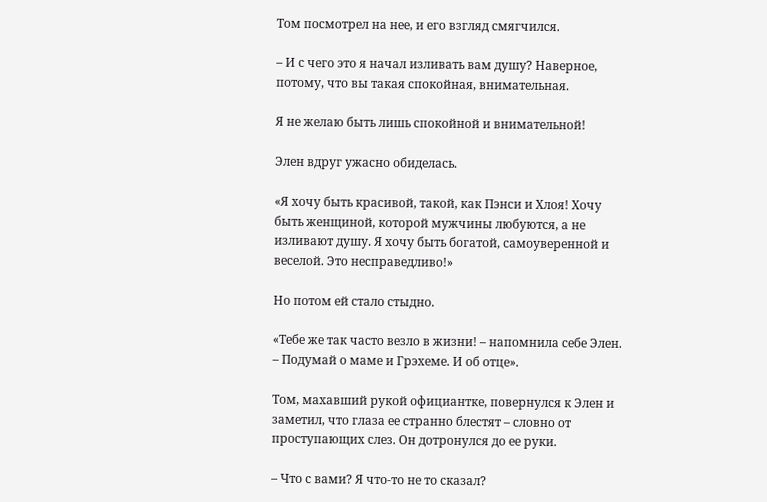Том посмотрел на нее, и его взгляд смягчился.

– И с чего это я начал изливать вам душу? Наверное, потому, что вы такая спокойная, внимательная.

Я не желаю быть лишь спокойной и внимательной!

Элен вдруг ужасно обиделась.

«Я хочу быть красивой, такой, как Пэнси и Хлоя! Хочу быть женщиной, которой мужчины любуются, а не изливают душу. Я хочу быть богатой, самоуверенной и веселой. Это несправедливо!»

Но потом ей стало стыдно.

«Тебе же так часто везло в жизни! – напомнила себе Элен. – Подумай о маме и Грэхеме. И об отце».

Том, махавший рукой официантке, повернулся к Элен и заметил, что глаза ее странно блестят – словно от проступающих слез. Он дотронулся до ее руки.

– Что с вами? Я что-то не то сказал?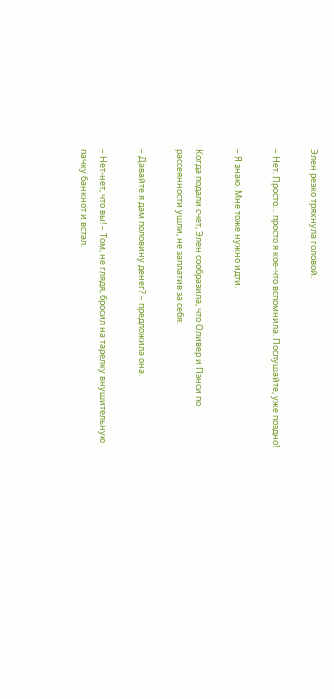Элен резко тряхнула головой.

– Нет. Просто… просто я кое-что вспомнила. Послушайте, уже поздно!

– Я знаю. Мне тоже нужно идти.

Когда подали счет, Элен сообразила, что Оливер и Пэнси по рассеянности ушли, не заплатив за себя.

– Давайте я дам половину денег? – предложила она.

– Нет-нет, что вы! – Том, не глядя, бросил на тарелку внушительную пачку банкнот и встал.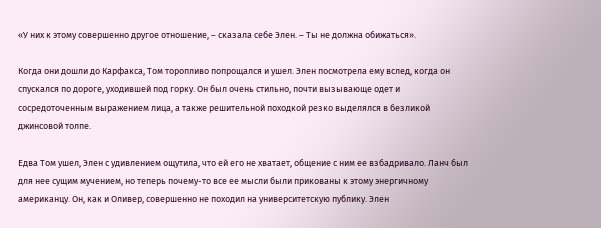«У них к этому совершенно другое отношение, – сказала себе Элен. – Ты не должна обижаться».

Когда они дошли до Карфакса, Том торопливо попрощался и ушел. Элен посмотрела ему вслед, когда он спускался по дороге, уходившей под горку. Он был очень стильно, почти вызывающе одет и сосредоточенным выражением лица, а также решительной походкой резко выделялся в безликой джинсовой толпе.

Едва Том ушел, Элен с удивлением ощутила, что ей его не хватает, общение с ним ее взбадривало. Ланч был для нее сущим мучением, но теперь почему-то все ее мысли были прикованы к этому энергичному американцу. Он, как и Оливер, совершенно не походил на университетскую публику. Элен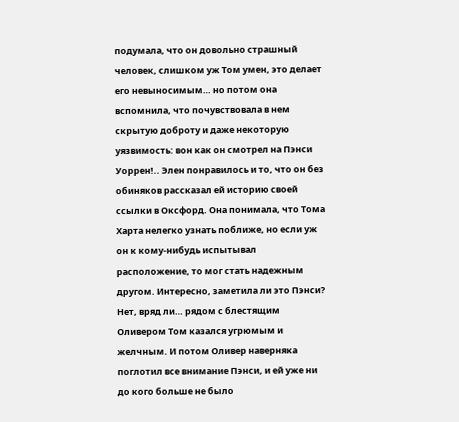подумала, что он довольно страшный человек, слишком уж Том умен, это делает его невыносимым… но потом она вспомнила, что почувствовала в нем скрытую доброту и даже некоторую уязвимость: вон как он смотрел на Пэнси Уоррен!.. Элен понравилось и то, что он без обиняков рассказал ей историю своей ссылки в Оксфорд. Она понимала, что Тома Харта нелегко узнать поближе, но если уж он к кому-нибудь испытывал расположение, то мог стать надежным другом. Интересно, заметила ли это Пэнси? Нет, вряд ли… рядом с блестящим Оливером Том казался угрюмым и желчным. И потом Оливер наверняка поглотил все внимание Пэнси, и ей уже ни до кого больше не было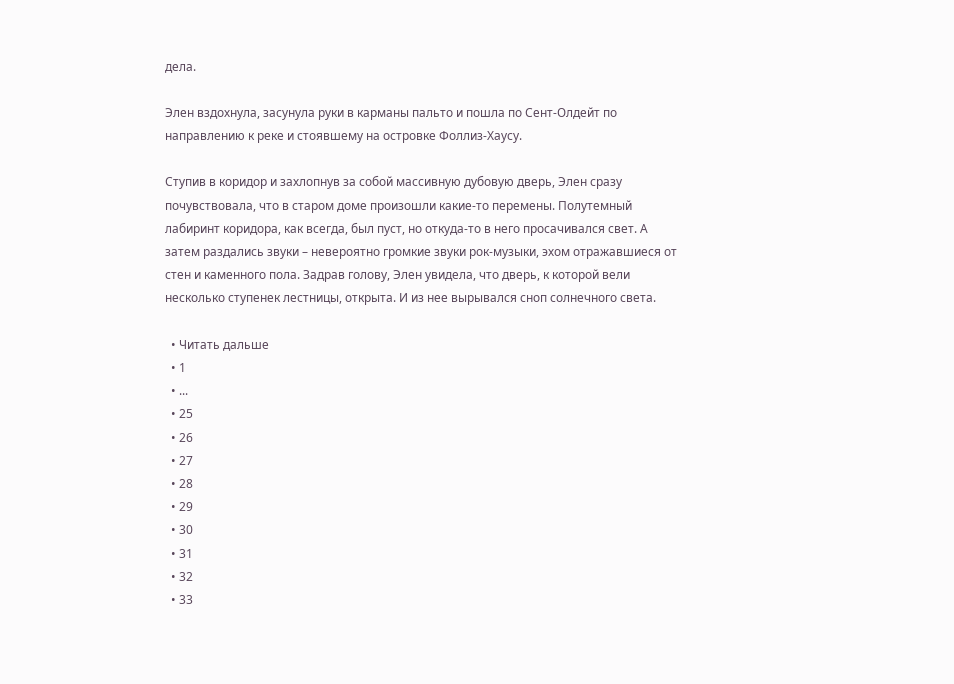дела.

Элен вздохнула, засунула руки в карманы пальто и пошла по Сент-Олдейт по направлению к реке и стоявшему на островке Фоллиз-Хаусу.

Ступив в коридор и захлопнув за собой массивную дубовую дверь, Элен сразу почувствовала, что в старом доме произошли какие-то перемены. Полутемный лабиринт коридора, как всегда, был пуст, но откуда-то в него просачивался свет. А затем раздались звуки – невероятно громкие звуки рок-музыки, эхом отражавшиеся от стен и каменного пола. Задрав голову, Элен увидела, что дверь, к которой вели несколько ступенек лестницы, открыта. И из нее вырывался сноп солнечного света.

  • Читать дальше
  • 1
  • ...
  • 25
  • 26
  • 27
  • 28
  • 29
  • 30
  • 31
  • 32
  • 33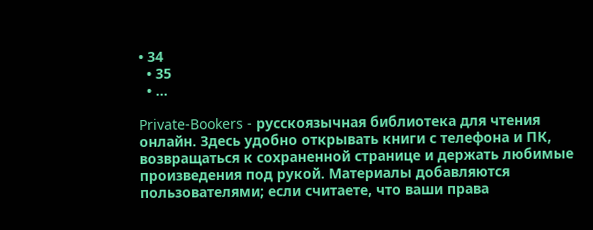• 34
  • 35
  • ...

Private-Bookers - русскоязычная библиотека для чтения онлайн. Здесь удобно открывать книги с телефона и ПК, возвращаться к сохраненной странице и держать любимые произведения под рукой. Материалы добавляются пользователями; если считаете, что ваши права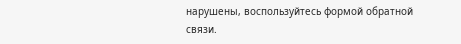нарушены, воспользуйтесь формой обратной связи.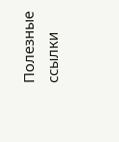Полезные ссылки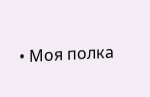• Моя полка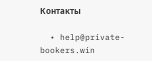Контакты

  • help@private-bookers.win